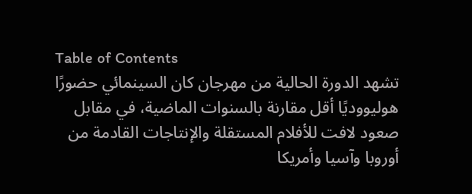Table of Contents
تشهد الدورة الحالية من مهرجان كان السينمائي حضورًا هوليووديًا أقل مقارنة بالسنوات الماضية، في مقابل صعود لافت للأفلام المستقلة والإنتاجات القادمة من أوروبا وآسيا وأمريكا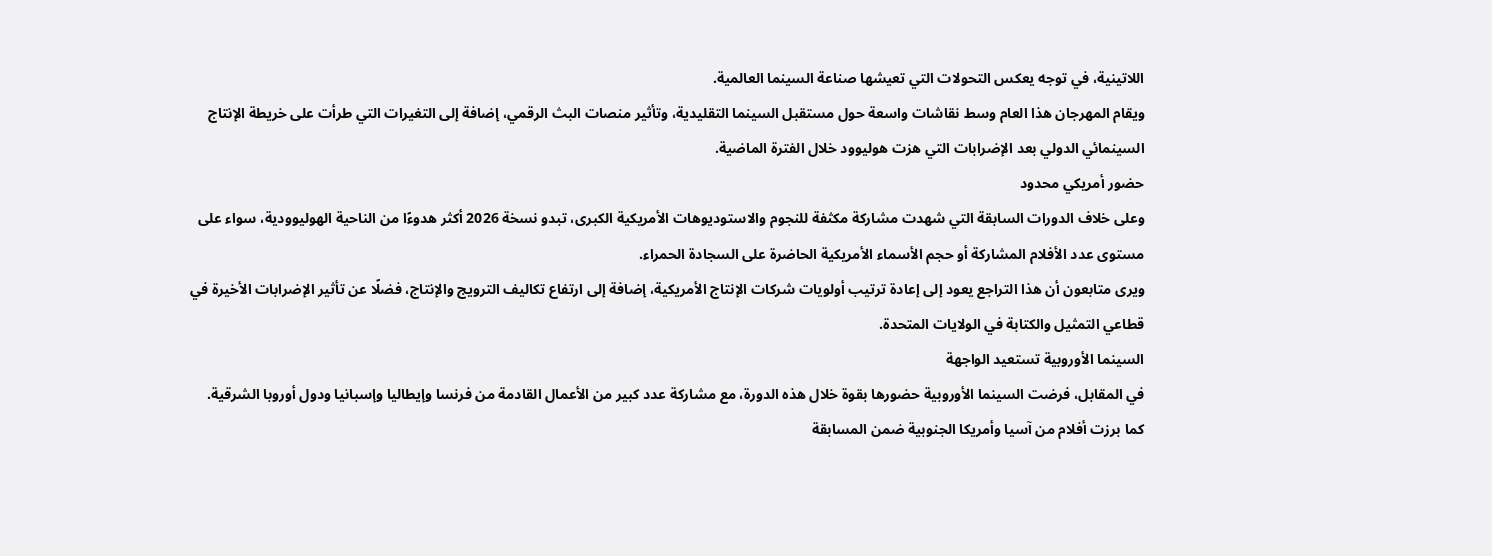اللاتينية، في توجه يعكس التحولات التي تعيشها صناعة السينما العالمية.
ويقام المهرجان هذا العام وسط نقاشات واسعة حول مستقبل السينما التقليدية، وتأثير منصات البث الرقمي، إضافة إلى التغيرات التي طرأت على خريطة الإنتاج السينمائي الدولي بعد الإضرابات التي هزت هوليوود خلال الفترة الماضية.
حضور أمريكي محدود
وعلى خلاف الدورات السابقة التي شهدت مشاركة مكثفة للنجوم والاستوديوهات الأمريكية الكبرى، تبدو نسخة 2026 أكثر هدوءًا من الناحية الهوليوودية، سواء على مستوى عدد الأفلام المشاركة أو حجم الأسماء الأمريكية الحاضرة على السجادة الحمراء.
ويرى متابعون أن هذا التراجع يعود إلى إعادة ترتيب أولويات شركات الإنتاج الأمريكية، إضافة إلى ارتفاع تكاليف الترويج والإنتاج، فضلًا عن تأثير الإضرابات الأخيرة في قطاعي التمثيل والكتابة في الولايات المتحدة.
السينما الأوروبية تستعيد الواجهة
في المقابل، فرضت السينما الأوروبية حضورها بقوة خلال هذه الدورة، مع مشاركة عدد كبير من الأعمال القادمة من فرنسا وإيطاليا وإسبانيا ودول أوروبا الشرقية.
كما برزت أفلام من آسيا وأمريكا الجنوبية ضمن المسابقة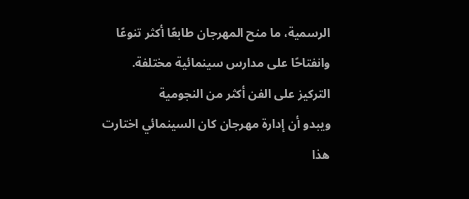الرسمية، ما منح المهرجان طابعًا أكثر تنوعًا وانفتاحًا على مدارس سينمائية مختلفة.
التركيز على الفن أكثر من النجومية
ويبدو أن إدارة مهرجان كان السينمائي اختارت هذا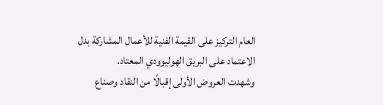العام التركيز على القيمة الفنية للأعمال المشاركة بدل الاعتماد على البريق الهوليوودي المعتاد.
وشهدت العروض الأولى إقبالًا من النقاد وصناع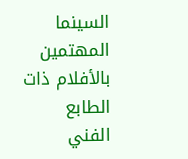السينما المهتمين بالأفلام ذات الطابع الفني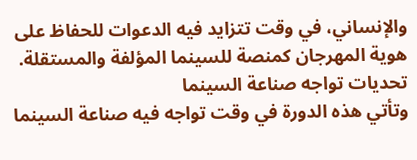والإنساني، في وقت تتزايد فيه الدعوات للحفاظ على هوية المهرجان كمنصة للسينما المؤلفة والمستقلة.
تحديات تواجه صناعة السينما
وتأتي هذه الدورة في وقت تواجه فيه صناعة السينما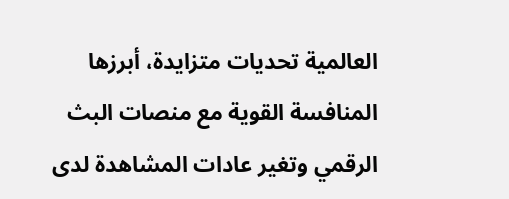العالمية تحديات متزايدة، أبرزها المنافسة القوية مع منصات البث الرقمي وتغير عادات المشاهدة لدى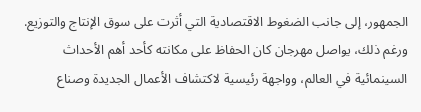الجمهور، إلى جانب الضغوط الاقتصادية التي أثرت على سوق الإنتاج والتوزيع.
ورغم ذلك، يواصل مهرجان كان الحفاظ على مكانته كأحد أهم الأحداث السينمائية في العالم، وواجهة رئيسية لاكتشاف الأعمال الجديدة وصناع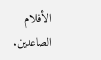الأفلام الصاعدين.